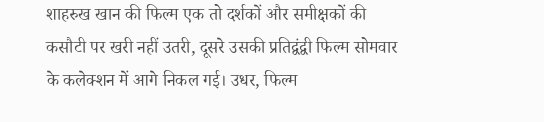शाहरुख खान की फिल्म एक तो दर्शकों और समीक्षकों की कसौटी पर खरी नहीं उतरी, दूसरे उसकी प्रतिद्वंद्वी फिल्म सोमवार के कलेक्शन में आगे निकल गई। उधर, फिल्म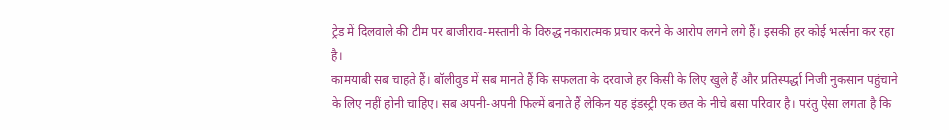ट्रेड में दिलवाले की टीम पर बाजीराव-मस्तानी के विरुद्ध नकारात्मक प्रचार करने के आरोप लगने लगे हैं। इसकी हर कोई भर्त्सना कर रहा है।
कामयाबी सब चाहते हैं। बॉलीवुड में सब मानते हैं कि सफलता के दरवाजे हर किसी के लिए खुले हैं और प्रतिस्पर्द्धा निजी नुकसान पहुंचाने के लिए नहीं होनी चाहिए। सब अपनी-अपनी फिल्में बनाते हैं लेकिन यह इंडस्ट्री एक छत के नीचे बसा परिवार है। परंतु ऐसा लगता है कि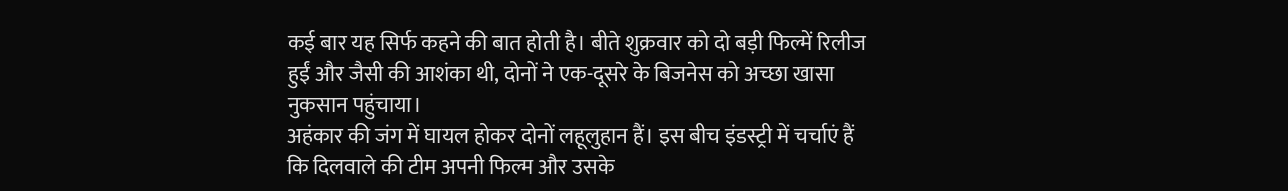कई बार यह सिर्फ कहने की बात होती है। बीते शुक्रवार को दो बड़ी फिल्में रिलीज हुईं और जैसी की आशंका थी, दोनों ने एक-दूसरे के बिजनेस को अच्छा खासा नुकसान पहुंचाया।
अहंकार की जंग में घायल होकर दोनों लहूलुहान हैं। इस बीच इंडस्ट्री में चर्चाएं हैं कि दिलवाले की टीम अपनी फिल्म और उसके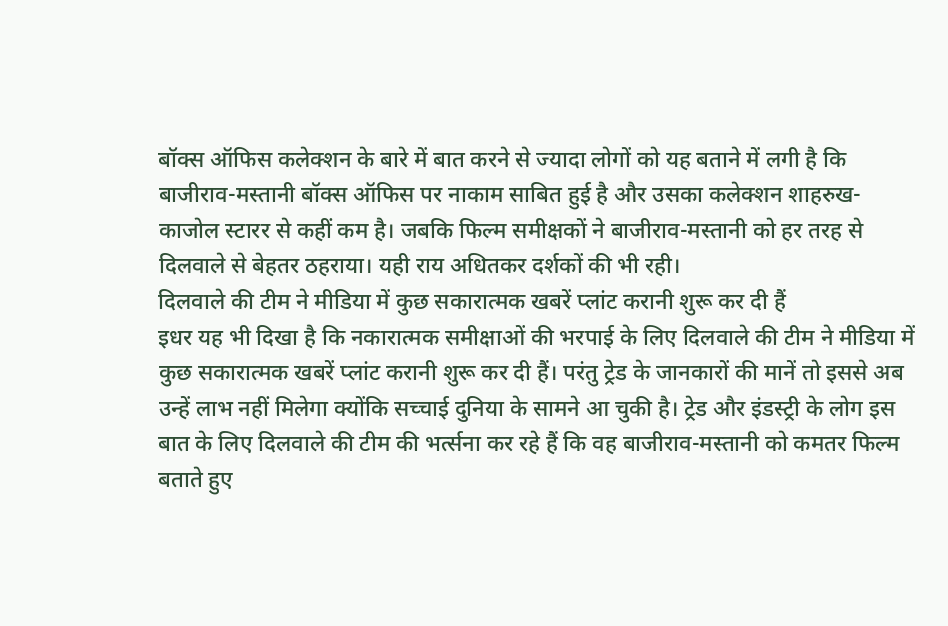बॉक्स ऑफिस कलेक्शन के बारे में बात करने से ज्यादा लोगों को यह बताने में लगी है कि बाजीराव-मस्तानी बॉक्स ऑफिस पर नाकाम साबित हुई है और उसका कलेक्शन शाहरुख-काजोल स्टारर से कहीं कम है। जबकि फिल्म समीक्षकों ने बाजीराव-मस्तानी को हर तरह से दिलवाले से बेहतर ठहराया। यही राय अधितकर दर्शकों की भी रही।
दिलवाले की टीम ने मीडिया में कुछ सकारात्मक खबरें प्लांट करानी शुरू कर दी हैं
इधर यह भी दिखा है कि नकारात्मक समीक्षाओं की भरपाई के लिए दिलवाले की टीम ने मीडिया में कुछ सकारात्मक खबरें प्लांट करानी शुरू कर दी हैं। परंतु ट्रेड के जानकारों की मानें तो इससे अब उन्हें लाभ नहीं मिलेगा क्योंकि सच्चाई दुनिया के सामने आ चुकी है। ट्रेड और इंडस्ट्री के लोग इस बात के लिए दिलवाले की टीम की भर्त्सना कर रहे हैं कि वह बाजीराव-मस्तानी को कमतर फिल्म बताते हुए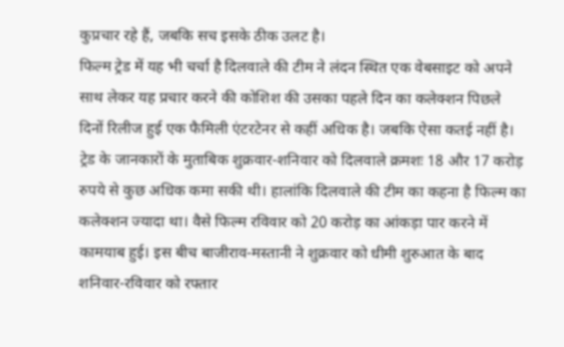कुप्रचार रहे हैं, जबकि सच इसके ठीक उलट है।
फिल्म ट्रेड में यह भी चर्चा है दिलवाले की टीम ने लंदन स्थित एक वेबसाइट को अपने साथ लेकर यह प्रचार करने की कोशिश की उसका पहले दिन का कलेक्शन पिछले दिनों रिलीज हुई एक फैमिली एंटरटेनर से कहीं अधिक है। जबकि ऐसा कतई नहीं है।
ट्रेड के जानकारों के मुताबिक शुक्रवार-शनिवार को दिलवाले क्रमशः 18 और 17 करोड़ रुपये से कुछ अधिक कमा सकी थी। हालांकि दिलवाले की टीम का कहना है फिल्म का कलेक्शन ज्यादा था। वैसे फिल्म रविवार को 20 करोड़ का आंकड़ा पार करने में कामयाब हुई। इस बीच बाजीराव-मस्तानी ने शुक्रवार को धीमी शुरुआत के बाद शनिवार-रविवार को रफ्तार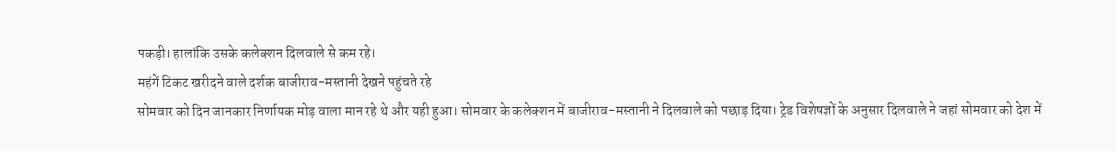पकड़ी। हालांकि उसके कलेक्शन दिलवाले से कम रहे।
महंगें टिकट खरीदने वाले दर्शक बाजीराव-मस्तानी देखने पहुंचते रहे
सोमवार को दिन जानकार निर्णायक मोड़ वाला मान रहे थे और यही हुआ। सोमवार के कलेक्शन में बाजीराव-मस्तानी ने दिलवाले को पछाड़ दिया। ट्रेड विशेषज्ञों के अनुसार दिलवाले ने जहां सोमवार को देश में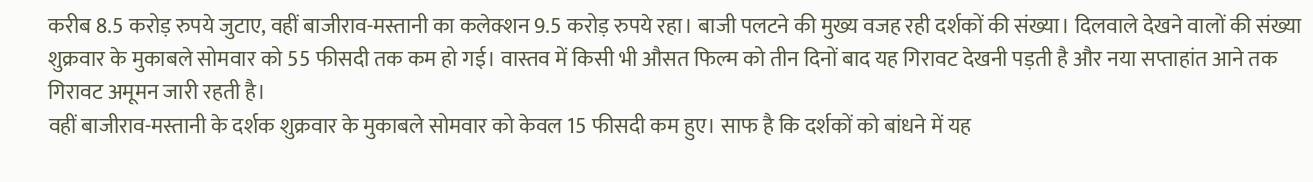करीब 8.5 करोड़ रुपये जुटाए, वहीं बाजीराव-मस्तानी का कलेक्शन 9.5 करोड़ रुपये रहा। बाजी पलटने की मुख्य वजह रही दर्शकों की संख्या। दिलवाले देखने वालों की संख्या शुक्रवार के मुकाबले सोमवार को 55 फीसदी तक कम हो गई। वास्तव में किसी भी औसत फिल्म को तीन दिनों बाद यह गिरावट देखनी पड़ती है और नया सप्ताहांत आने तक गिरावट अमूमन जारी रहती है।
वहीं बाजीराव-मस्तानी के दर्शक शुक्रवार के मुकाबले सोमवार को केवल 15 फीसदी कम हुए। साफ है कि दर्शकों को बांधने में यह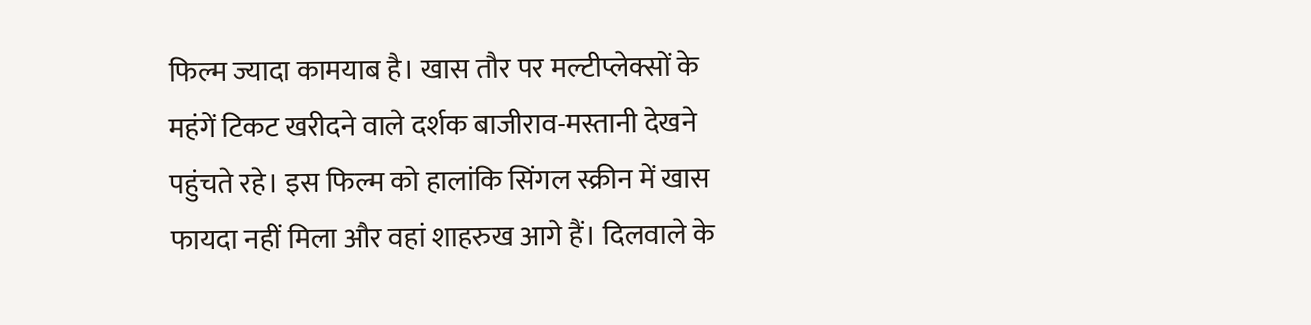फिल्म ज्यादा कामयाब है। खास तौर पर मल्टीप्लेक्सों के महंगें टिकट खरीदने वाले दर्शक बाजीराव-मस्तानी देखने पहुंचते रहे। इस फिल्म को हालांकि सिंगल स्क्रीन में खास फायदा नहीं मिला और वहां शाहरुख आगे हैं। दिलवाले के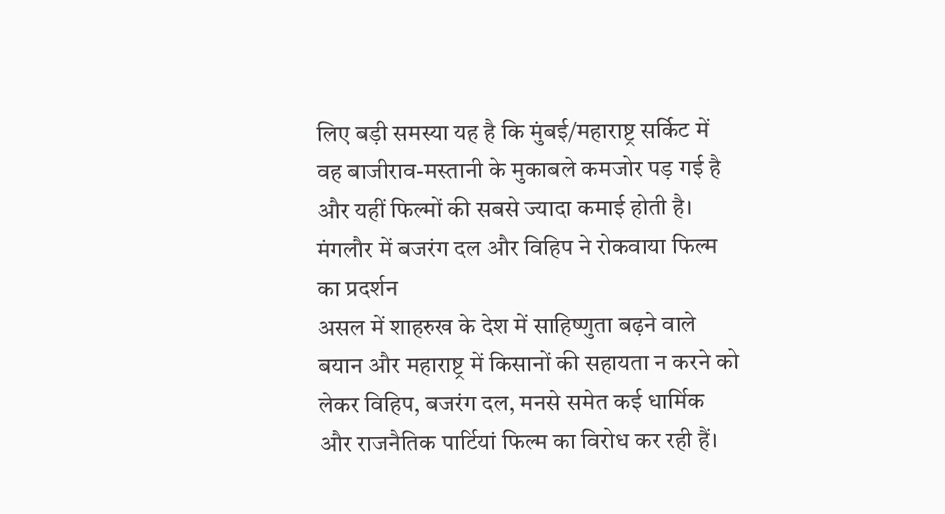लिए बड़ी समस्या यह है कि मुंबई/महाराष्ट्र सर्किट में वह बाजीराव-मस्तानी के मुकाबले कमजोर पड़ गई है और यहीं फिल्मों की सबसे ज्यादा कमाई होती है।
मंगलौर में बजरंग दल और विहिप ने रोकवाया फिल्म का प्रदर्शन
असल में शाहरुख के देश में साहिष्णुता बढ़ने वाले बयान और महाराष्ट्र में किसानों की सहायता न करने को लेकर विहिप, बजरंग दल, मनसे समेत कई धार्मिक और राजनैतिक पार्टियां फिल्म का विरोध कर रही हैं।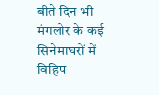बीते दिन भी मंगलोर के कई सिनेमाघरों में विहिप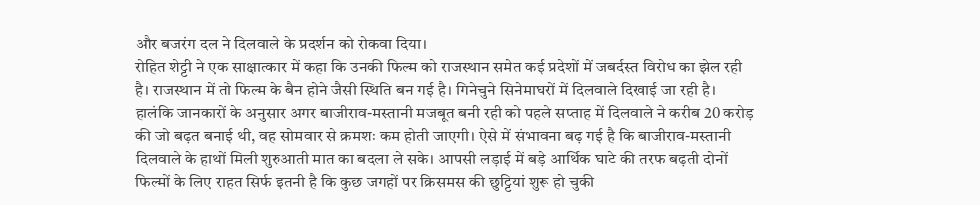और बजरंग दल ने दिलवाले के प्रदर्शन को रोकवा दिया।
रोहित शेट्टी ने एक साक्षात्कार में कहा कि उनकी फिल्म को राजस्थान समेत कई प्रदेशों में जबर्दस्त विरोध का झेल रही है। राजस्थान में तो फिल्म के बैन होने जैसी स्थिति बन गई है। गिनेचुने सिनेमाघरों में दिलवाले दिखाई जा रही है।
हालंकि जानकारों के अनुसार अगर बाजीराव-मस्तानी मजबूत बनी रही को पहले सप्ताह में दिलवाले ने करीब 20 करोड़ की जो बढ़त बनाई थी, वह सोमवार से क्रमशः कम होती जाएगी। ऐसे में संभावना बढ़ गई है कि बाजीराव-मस्तानी दिलवाले के हाथों मिली शुरुआती मात का बदला ले सके। आपसी लड़ाई में बड़े आर्थिक घाटे की तरफ बढ़ती दोनों फिल्मों के लिए राहत सिर्फ इतनी है कि कुछ जगहों पर क्रिसमस की छुट्टियां शुरू हो चुकी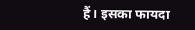हैं। इसका फायदा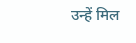उन्हें मिल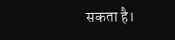सकता है।